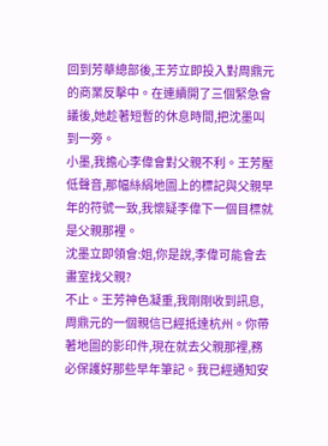回到芳華總部後,王芳立即投入對周鼎元的商業反擊中。在連續開了三個緊急會議後,她趁著短暫的休息時間,把沈墨叫到一旁。
小墨,我擔心李偉會對父親不利。王芳壓低聲音,那幅絲絹地圖上的標記與父親早年的符號一致,我懷疑李偉下一個目標就是父親那裡。
沈墨立即領會:姐,你是說,李偉可能會去畫室找父親?
不止。王芳神色凝重,我剛剛收到訊息,周鼎元的一個親信已經抵達杭州。你帶著地圖的影印件,現在就去父親那裡,務必保護好那些早年筆記。我已經通知安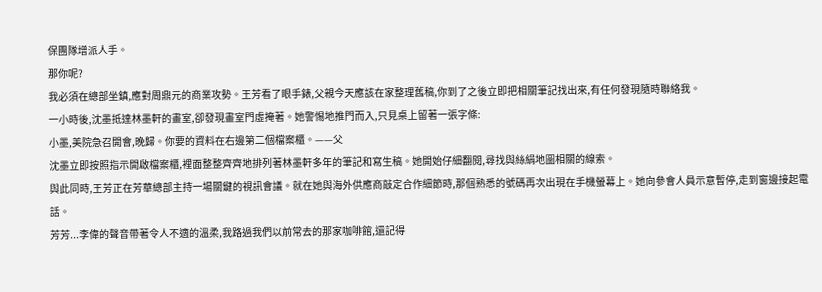保團隊增派人手。
那你呢?
我必須在總部坐鎮,應對周鼎元的商業攻勢。王芳看了眼手錶,父親今天應該在家整理舊稿,你到了之後立即把相關筆記找出來,有任何發現隨時聯絡我。
一小時後,沈墨抵達林墨軒的畫室,卻發現畫室門虛掩著。她警惕地推門而入,只見桌上留著一張字條:
小墨,美院急召開會,晚歸。你要的資料在右邊第二個檔案櫃。——父
沈墨立即按照指示開啟檔案櫃,裡面整整齊齊地排列著林墨軒多年的筆記和寫生稿。她開始仔細翻閱,尋找與絲絹地圖相關的線索。
與此同時,王芳正在芳華總部主持一場關鍵的視訊會議。就在她與海外供應商敲定合作細節時,那個熟悉的號碼再次出現在手機螢幕上。她向參會人員示意暫停,走到窗邊接起電話。
芳芳...李偉的聲音帶著令人不適的溫柔,我路過我們以前常去的那家咖啡館,還記得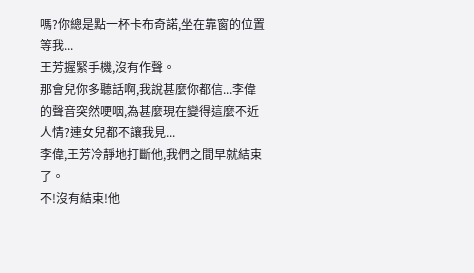嗎?你總是點一杯卡布奇諾,坐在靠窗的位置等我...
王芳握緊手機,沒有作聲。
那會兒你多聽話啊,我說甚麼你都信...李偉的聲音突然哽咽,為甚麼現在變得這麼不近人情?連女兒都不讓我見...
李偉,王芳冷靜地打斷他,我們之間早就結束了。
不!沒有結束!他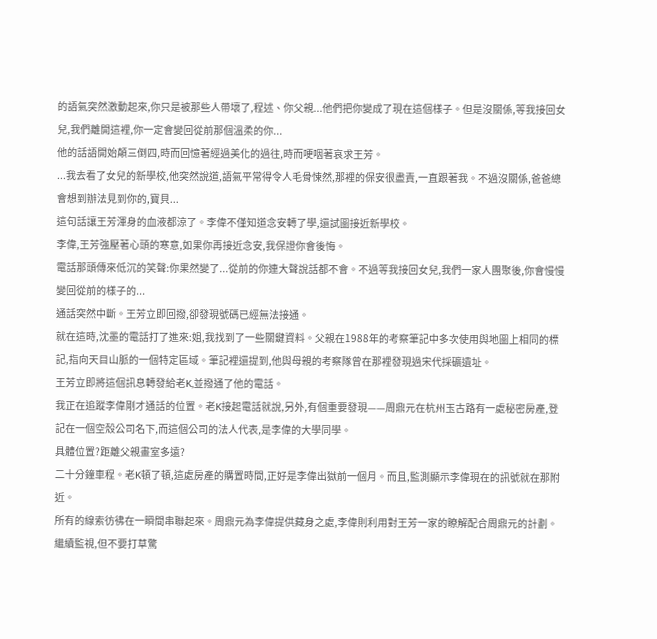的語氣突然激動起來,你只是被那些人帶壞了,程述、你父親...他們把你變成了現在這個樣子。但是沒關係,等我接回女兒,我們離開這裡,你一定會變回從前那個溫柔的你...
他的話語開始顛三倒四,時而回憶著經過美化的過往,時而哽咽著哀求王芳。
...我去看了女兒的新學校,他突然說道,語氣平常得令人毛骨悚然,那裡的保安很盡責,一直跟著我。不過沒關係,爸爸總會想到辦法見到你的,寶貝...
這句話讓王芳渾身的血液都涼了。李偉不僅知道念安轉了學,還試圖接近新學校。
李偉,王芳強壓著心頭的寒意,如果你再接近念安,我保證你會後悔。
電話那頭傳來低沉的笑聲:你果然變了...從前的你連大聲說話都不會。不過等我接回女兒,我們一家人團聚後,你會慢慢變回從前的樣子的...
通話突然中斷。王芳立即回撥,卻發現號碼已經無法接通。
就在這時,沈墨的電話打了進來:姐,我找到了一些關鍵資料。父親在1988年的考察筆記中多次使用與地圖上相同的標記,指向天目山脈的一個特定區域。筆記裡還提到,他與母親的考察隊曾在那裡發現過宋代採礦遺址。
王芳立即將這個訊息轉發給老K,並撥通了他的電話。
我正在追蹤李偉剛才通話的位置。老K接起電話就說,另外,有個重要發現——周鼎元在杭州玉古路有一處秘密房產,登記在一個空殼公司名下,而這個公司的法人代表,是李偉的大學同學。
具體位置?距離父親畫室多遠?
二十分鐘車程。老K頓了頓,這處房產的購置時間,正好是李偉出獄前一個月。而且,監測顯示李偉現在的訊號就在那附近。
所有的線索彷彿在一瞬間串聯起來。周鼎元為李偉提供藏身之處,李偉則利用對王芳一家的瞭解配合周鼎元的計劃。
繼續監視,但不要打草驚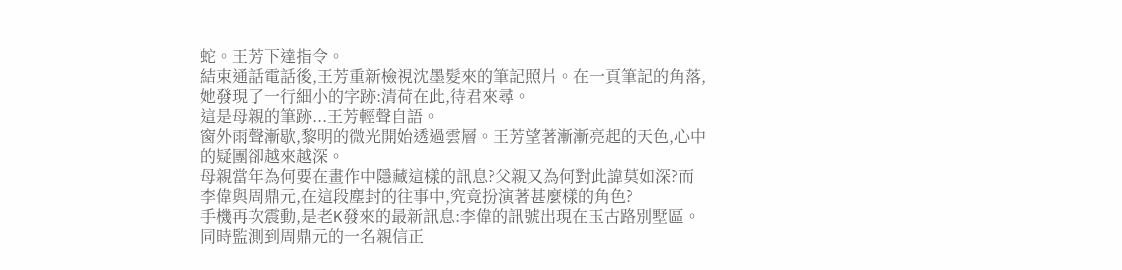蛇。王芳下達指令。
結束通話電話後,王芳重新檢視沈墨髮來的筆記照片。在一頁筆記的角落,她發現了一行細小的字跡:清荷在此,待君來尋。
這是母親的筆跡...王芳輕聲自語。
窗外雨聲漸歇,黎明的微光開始透過雲層。王芳望著漸漸亮起的天色,心中的疑團卻越來越深。
母親當年為何要在畫作中隱藏這樣的訊息?父親又為何對此諱莫如深?而李偉與周鼎元,在這段塵封的往事中,究竟扮演著甚麼樣的角色?
手機再次震動,是老K發來的最新訊息:李偉的訊號出現在玉古路別墅區。同時監測到周鼎元的一名親信正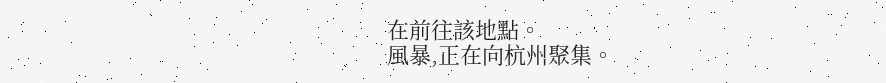在前往該地點。
風暴,正在向杭州聚集。